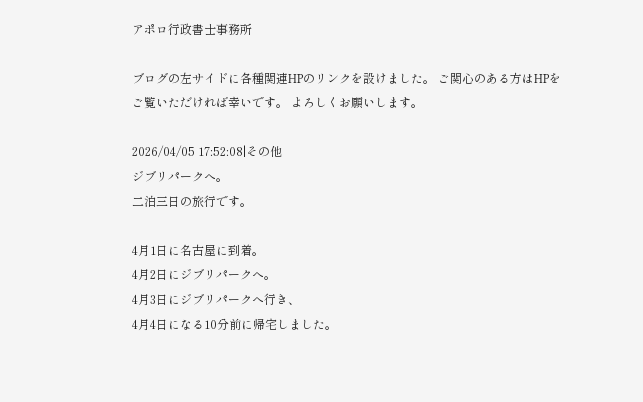アポロ行政書士事務所

ブログの左サイドに各種関連HPのリンクを設けました。 ご関心のある方はHPをご覧いただければ幸いです。 よろしくお願いします。

2026/04/05 17:52:08|その他
ジブリパークへ。
二泊三日の旅行です。

4月1日に名古屋に到着。
4月2日にジブリパークへ。
4月3日にジブリパークへ行き、
4月4日になる10分前に帰宅しました。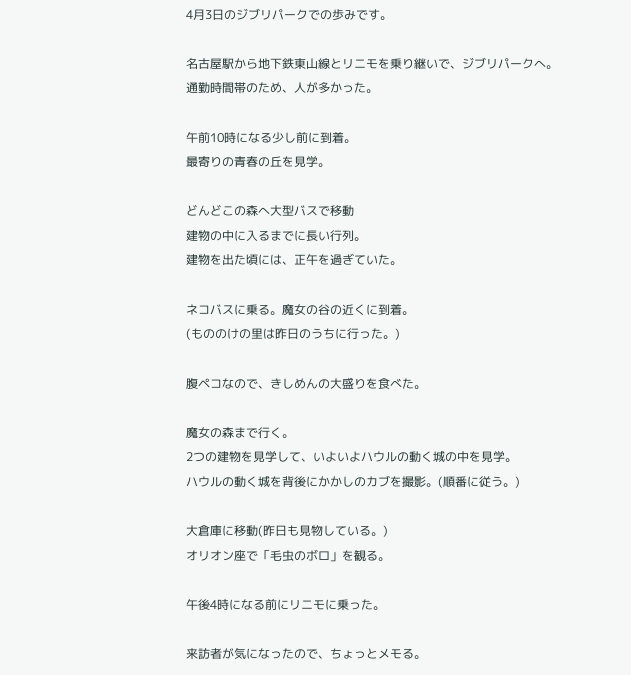4月3日のジブリパークでの歩みです。

名古屋駅から地下鉄東山線とリニモを乗り継いで、ジブリパークへ。
通勤時間帯のため、人が多かった。

午前10時になる少し前に到着。
最寄りの青春の丘を見学。

どんどこの森へ大型バスで移動
建物の中に入るまでに長い行列。
建物を出た頃には、正午を過ぎていた。

ネコバスに乗る。魔女の谷の近くに到着。
(もののけの里は昨日のうちに行った。)

腹ペコなので、きしめんの大盛りを食べた。

魔女の森まで行く。
2つの建物を見学して、いよいよハウルの動く城の中を見学。
ハウルの動く城を背後にかかしのカブを撮影。(順番に従う。)

大倉庫に移動(昨日も見物している。)
オリオン座で「毛虫のボロ」を観る。

午後4時になる前にリニモに乗った。

来訪者が気になったので、ちょっとメモる。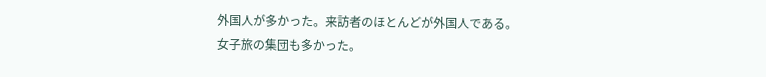外国人が多かった。来訪者のほとんどが外国人である。
女子旅の集団も多かった。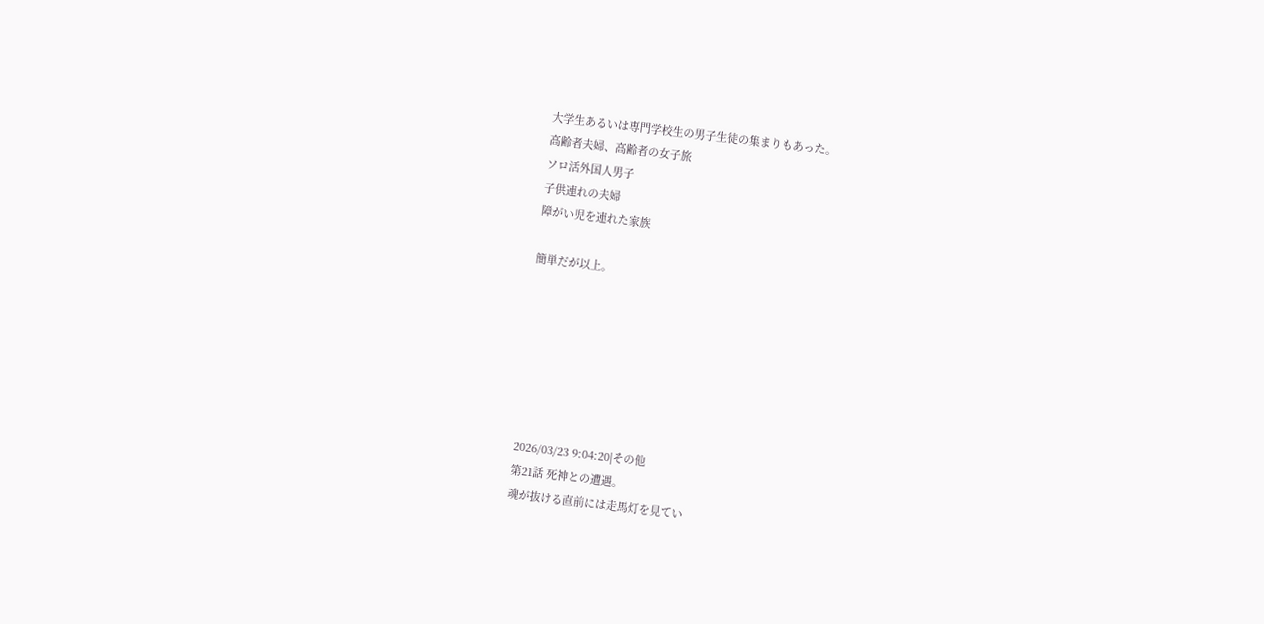大学生あるいは専門学校生の男子生徒の集まりもあった。
高齢者夫婦、高齢者の女子旅
ソロ活外国人男子
子供連れの夫婦
障がい児を連れた家族

簡単だが以上。







2026/03/23 9:04:20|その他
第21話 死神との遭遇。
魂が抜ける直前には走馬灯を見てい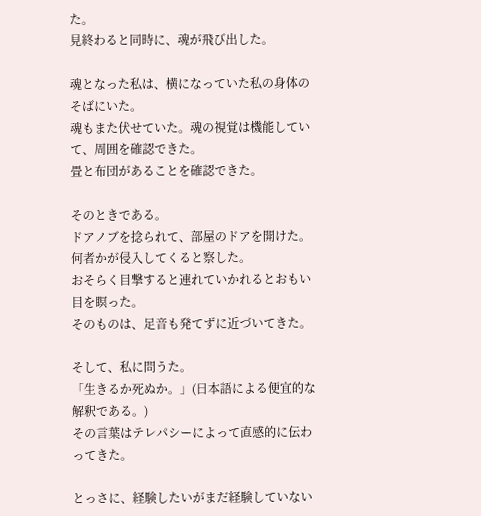た。
見終わると同時に、魂が飛び出した。

魂となった私は、横になっていた私の身体のそばにいた。
魂もまた伏せていた。魂の視覚は機能していて、周囲を確認できた。
畳と布団があることを確認できた。

そのときである。
ドアノブを捻られて、部屋のドアを開けた。
何者かが侵入してくると察した。
おそらく目撃すると連れていかれるとおもい目を瞑った。
そのものは、足音も発てずに近づいてきた。

そして、私に問うた。
「生きるか死ぬか。」(日本語による便宜的な解釈である。)
その言葉はテレパシーによって直感的に伝わってきた。

とっさに、経験したいがまだ経験していない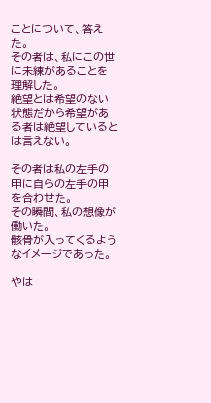ことについて、答えた。
その者は、私にこの世に未練があることを理解した。
絶望とは希望のない状態だから希望がある者は絶望しているとは言えない。

その者は私の左手の甲に自らの左手の甲を合わせた。
その瞬間、私の想像が働いた。
骸骨が入ってくるようなイメージであった。

やは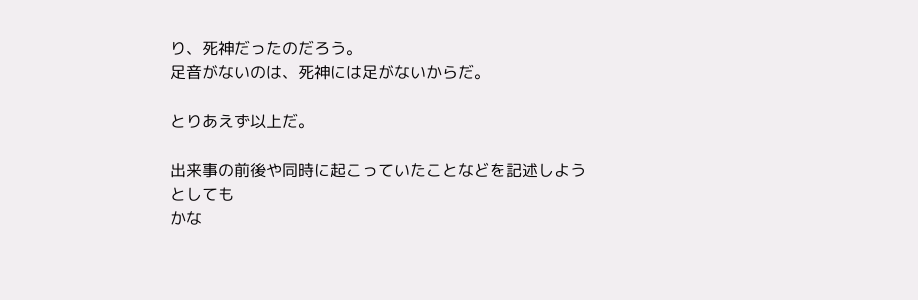り、死神だったのだろう。
足音がないのは、死神には足がないからだ。

とりあえず以上だ。

出来事の前後や同時に起こっていたことなどを記述しようとしても
かな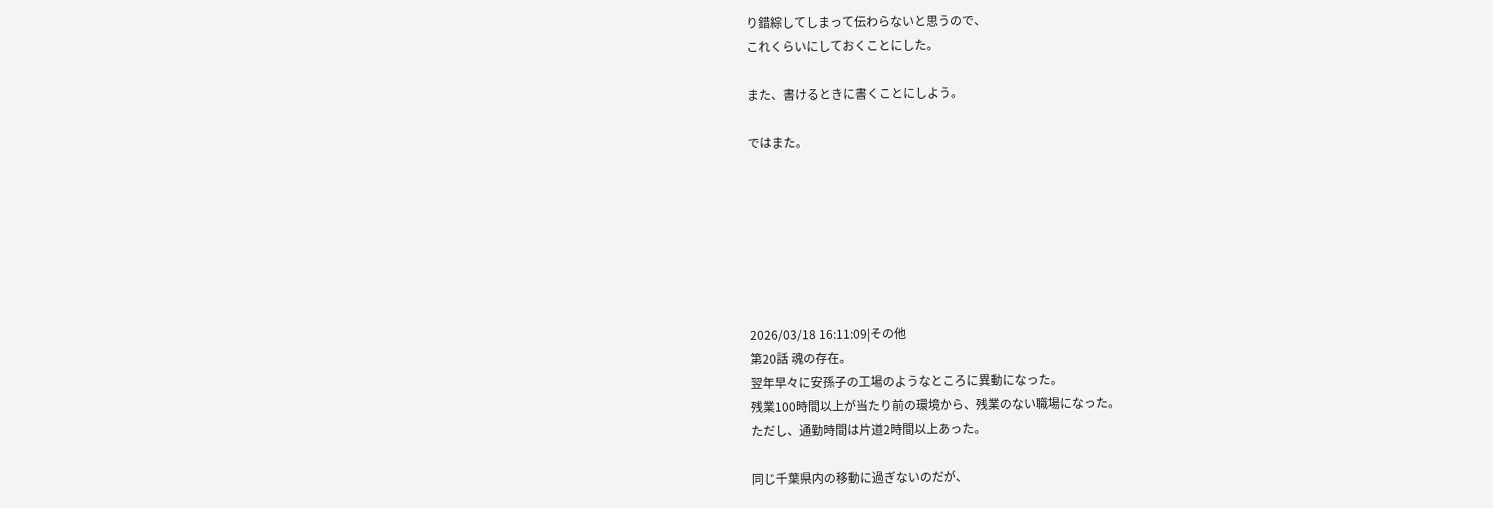り錯綜してしまって伝わらないと思うので、
これくらいにしておくことにした。

また、書けるときに書くことにしよう。

ではまた。







2026/03/18 16:11:09|その他
第20話 魂の存在。
翌年早々に安孫子の工場のようなところに異動になった。
残業100時間以上が当たり前の環境から、残業のない職場になった。
ただし、通勤時間は片道2時間以上あった。

同じ千葉県内の移動に過ぎないのだが、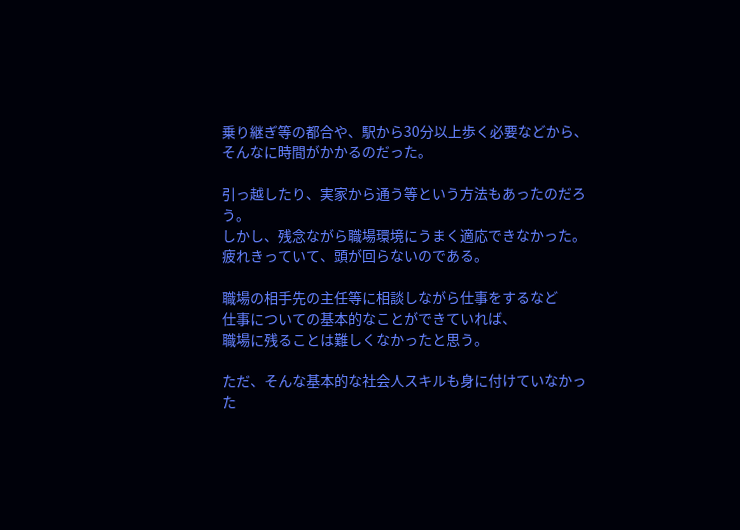乗り継ぎ等の都合や、駅から30分以上歩く必要などから、
そんなに時間がかかるのだった。

引っ越したり、実家から通う等という方法もあったのだろう。
しかし、残念ながら職場環境にうまく適応できなかった。
疲れきっていて、頭が回らないのである。

職場の相手先の主任等に相談しながら仕事をするなど
仕事についての基本的なことができていれば、
職場に残ることは難しくなかったと思う。

ただ、そんな基本的な社会人スキルも身に付けていなかった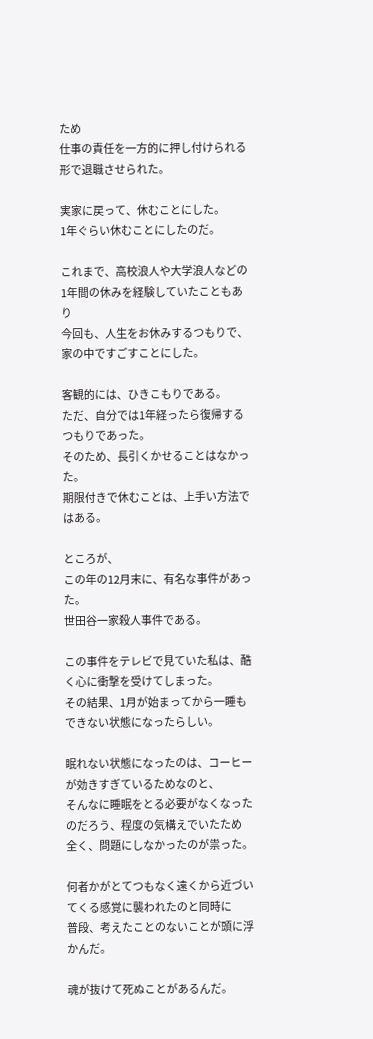ため
仕事の責任を一方的に押し付けられる形で退職させられた。

実家に戻って、休むことにした。
1年ぐらい休むことにしたのだ。

これまで、高校浪人や大学浪人などの1年間の休みを経験していたこともあり
今回も、人生をお休みするつもりで、家の中ですごすことにした。

客観的には、ひきこもりである。
ただ、自分では1年経ったら復帰するつもりであった。
そのため、長引くかせることはなかった。
期限付きで休むことは、上手い方法ではある。

ところが、
この年の12月末に、有名な事件があった。
世田谷一家殺人事件である。

この事件をテレビで見ていた私は、酷く心に衝撃を受けてしまった。
その結果、1月が始まってから一睡もできない状態になったらしい。

眠れない状態になったのは、コーヒーが効きすぎているためなのと、
そんなに睡眠をとる必要がなくなったのだろう、程度の気構えでいたため
全く、問題にしなかったのが祟った。

何者かがとてつもなく遠くから近づいてくる感覚に襲われたのと同時に
普段、考えたことのないことが頭に浮かんだ。

魂が抜けて死ぬことがあるんだ。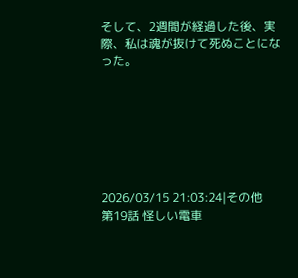そして、2週間が経過した後、実際、私は魂が抜けて死ぬことになった。







2026/03/15 21:03:24|その他
第19話 怪しい電車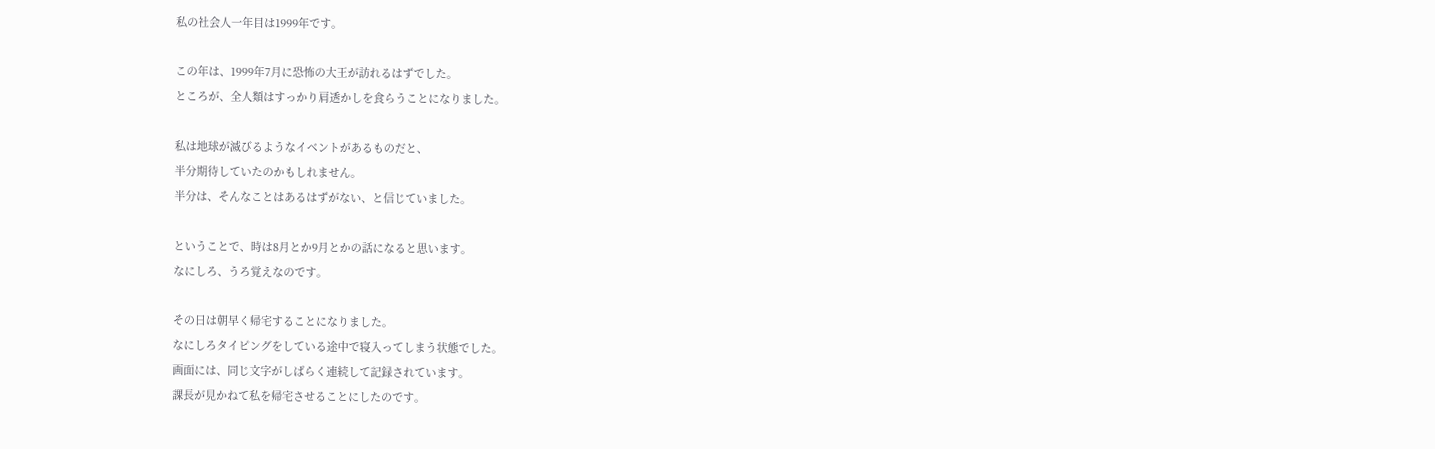私の社会人一年目は1999年です。

この年は、1999年7月に恐怖の大王が訪れるはずでした。
ところが、全人類はすっかり肩透かしを食らうことになりました。

私は地球が滅びるようなイベントがあるものだと、
半分期待していたのかもしれません。
半分は、そんなことはあるはずがない、と信じていました。

ということで、時は8月とか9月とかの話になると思います。
なにしろ、うろ覚えなのです。

その日は朝早く帰宅することになりました。
なにしろタイピングをしている途中で寝入ってしまう状態でした。
画面には、同じ文字がしばらく連続して記録されています。
課長が見かねて私を帰宅させることにしたのです。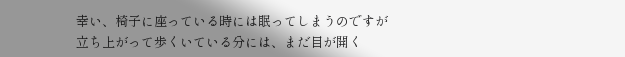幸い、椅子に座っている時には眠ってしまうのですが
立ち上がって歩くいている分には、まだ目が開く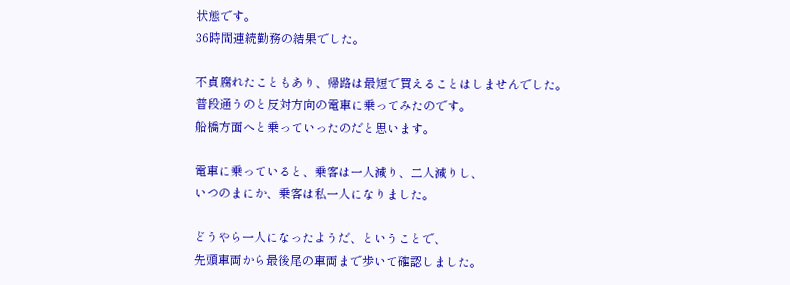状態です。
36時間連続勤務の結果でした。

不貞腐れたこともあり、帰路は最短で買えることはしませんでした。
普段通うのと反対方向の電車に乗ってみたのです。
船橋方面へと乗っていったのだと思います。

電車に乗っていると、乗客は一人減り、二人減りし、
いつのまにか、乗客は私一人になりました。

どうやら一人になったようだ、ということで、
先頭車両から最後尾の車両まで歩いて確認しました。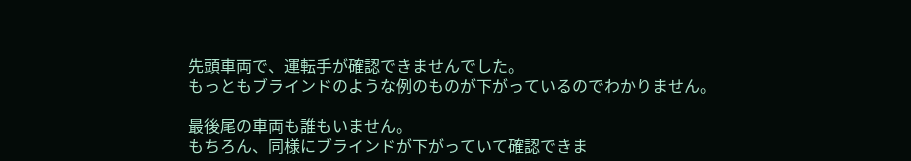先頭車両で、運転手が確認できませんでした。
もっともブラインドのような例のものが下がっているのでわかりません。

最後尾の車両も誰もいません。
もちろん、同様にブラインドが下がっていて確認できま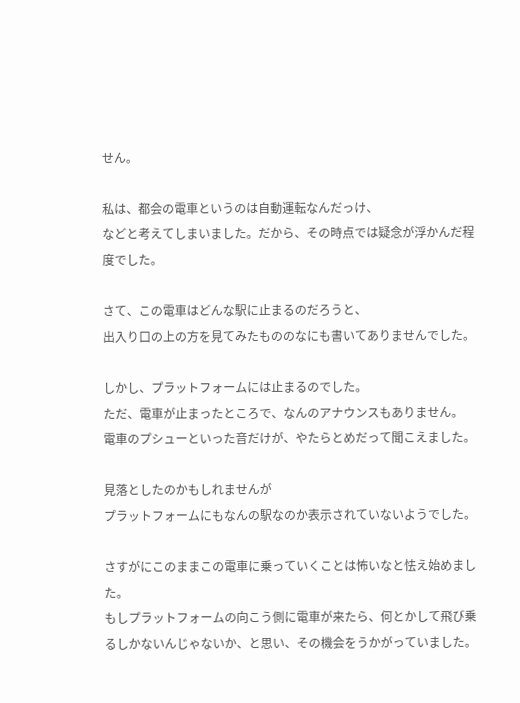せん。

私は、都会の電車というのは自動運転なんだっけ、
などと考えてしまいました。だから、その時点では疑念が浮かんだ程度でした。

さて、この電車はどんな駅に止まるのだろうと、
出入り口の上の方を見てみたもののなにも書いてありませんでした。

しかし、プラットフォームには止まるのでした。
ただ、電車が止まったところで、なんのアナウンスもありません。
電車のプシューといった音だけが、やたらとめだって聞こえました。

見落としたのかもしれませんが
プラットフォームにもなんの駅なのか表示されていないようでした。

さすがにこのままこの電車に乗っていくことは怖いなと怯え始めました。
もしプラットフォームの向こう側に電車が来たら、何とかして飛び乗るしかないんじゃないか、と思い、その機会をうかがっていました。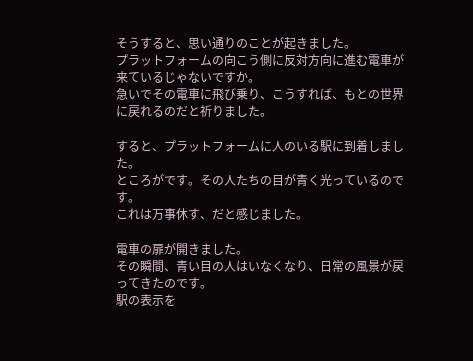そうすると、思い通りのことが起きました。
プラットフォームの向こう側に反対方向に進む電車が来ているじゃないですか。
急いでその電車に飛び乗り、こうすれば、もとの世界に戻れるのだと祈りました。

すると、プラットフォームに人のいる駅に到着しました。
ところがです。その人たちの目が青く光っているのです。
これは万事休す、だと感じました。

電車の扉が開きました。
その瞬間、青い目の人はいなくなり、日常の風景が戻ってきたのです。
駅の表示を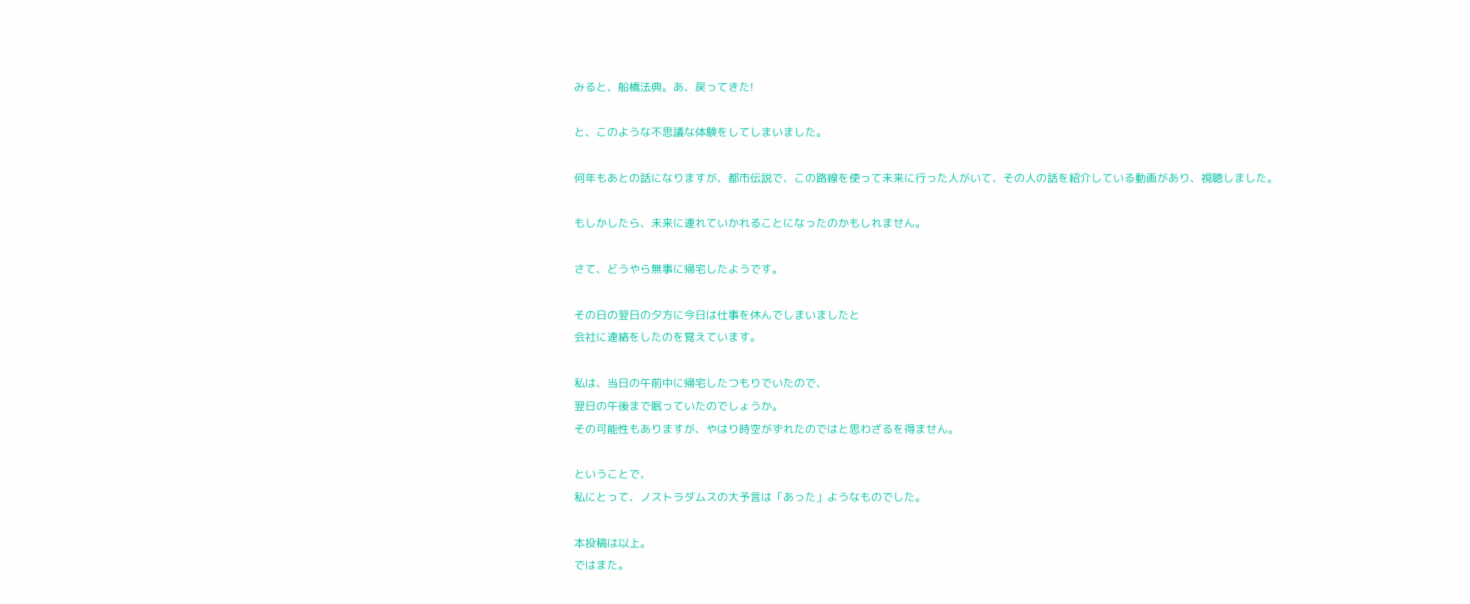みると、船橋法典。あ、戻ってきた!

と、このような不思議な体験をしてしまいました。

何年もあとの話になりますが、都市伝説で、この路線を使って未来に行った人がいて、その人の話を紹介している動画があり、視聴しました。

もしかしたら、未来に連れていかれることになったのかもしれません。

さて、どうやら無事に帰宅したようです。

その日の翌日の夕方に今日は仕事を休んでしまいましたと
会社に連絡をしたのを覚えています。

私は、当日の午前中に帰宅したつもりでいたので、
翌日の午後まで眠っていたのでしょうか。
その可能性もありますが、やはり時空がずれたのではと思わざるを得ません。

ということで、
私にとって、ノストラダムスの大予言は「あった」ようなものでした。

本投稿は以上。
ではまた。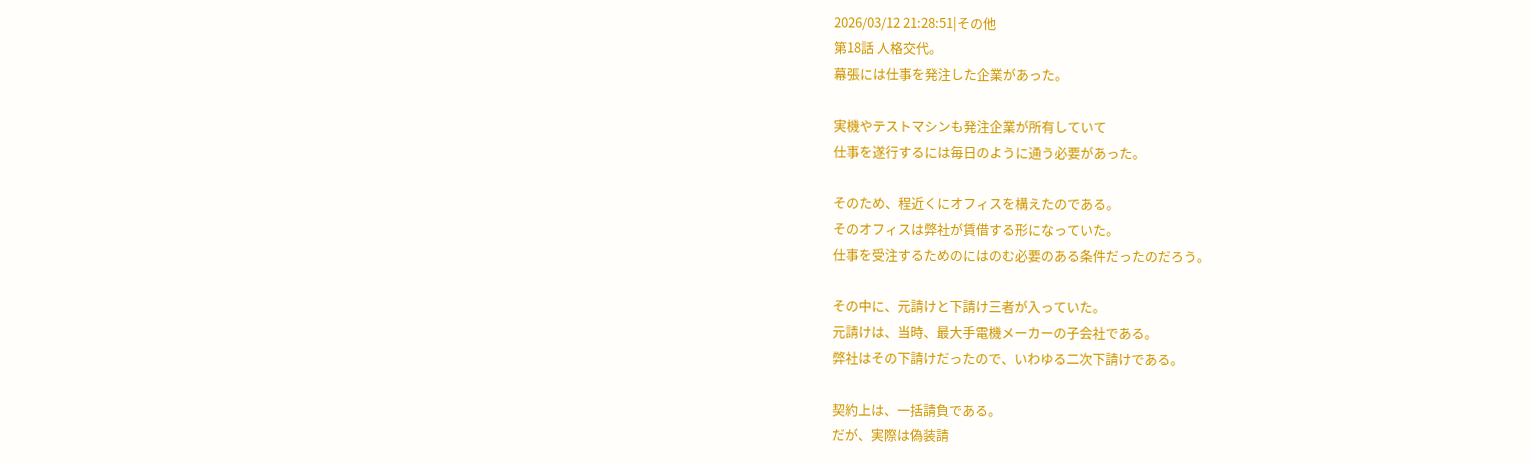2026/03/12 21:28:51|その他
第18話 人格交代。
幕張には仕事を発注した企業があった。

実機やテストマシンも発注企業が所有していて
仕事を遂行するには毎日のように通う必要があった。

そのため、程近くにオフィスを構えたのである。
そのオフィスは弊社が賃借する形になっていた。
仕事を受注するためのにはのむ必要のある条件だったのだろう。

その中に、元請けと下請け三者が入っていた。
元請けは、当時、最大手電機メーカーの子会社である。
弊社はその下請けだったので、いわゆる二次下請けである。

契約上は、一括請負である。
だが、実際は偽装請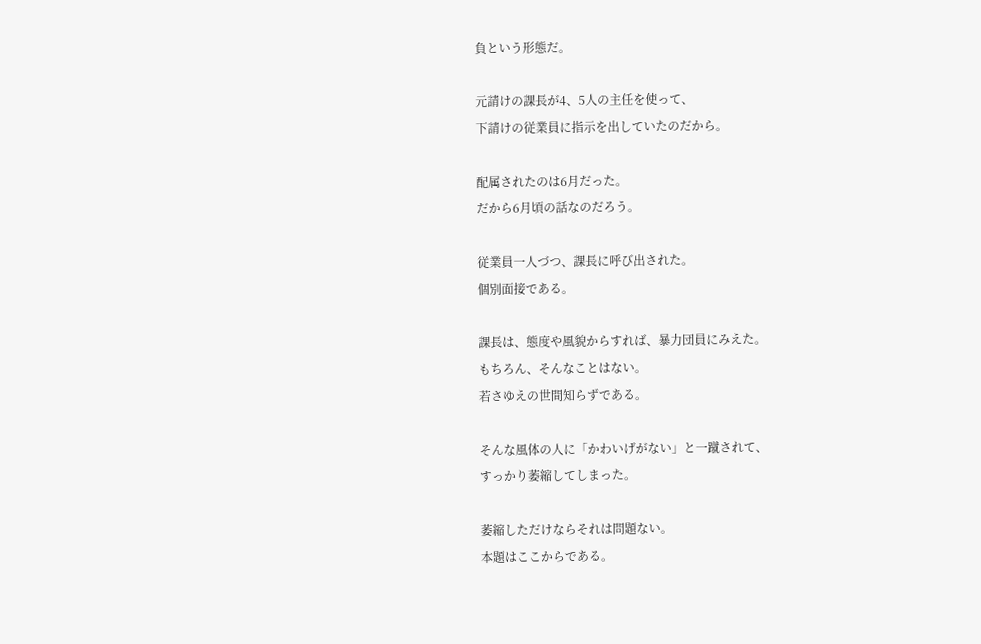負という形態だ。

元請けの課長が4、5人の主任を使って、
下請けの従業員に指示を出していたのだから。

配属されたのは6月だった。
だから6月頃の話なのだろう。

従業員一人づつ、課長に呼び出された。
個別面接である。

課長は、態度や風貌からすれば、暴力団員にみえた。
もちろん、そんなことはない。
若さゆえの世間知らずである。

そんな風体の人に「かわいげがない」と一蹴されて、
すっかり萎縮してしまった。

萎縮しただけならそれは問題ない。
本題はここからである。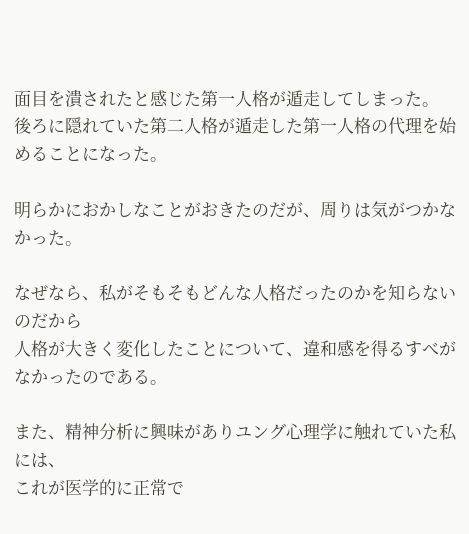面目を潰されたと感じた第一人格が遁走してしまった。
後ろに隠れていた第二人格が遁走した第一人格の代理を始めることになった。

明らかにおかしなことがおきたのだが、周りは気がつかなかった。

なぜなら、私がそもそもどんな人格だったのかを知らないのだから
人格が大きく変化したことについて、違和感を得るすべがなかったのである。

また、精神分析に興味がありユング心理学に触れていた私には、
これが医学的に正常で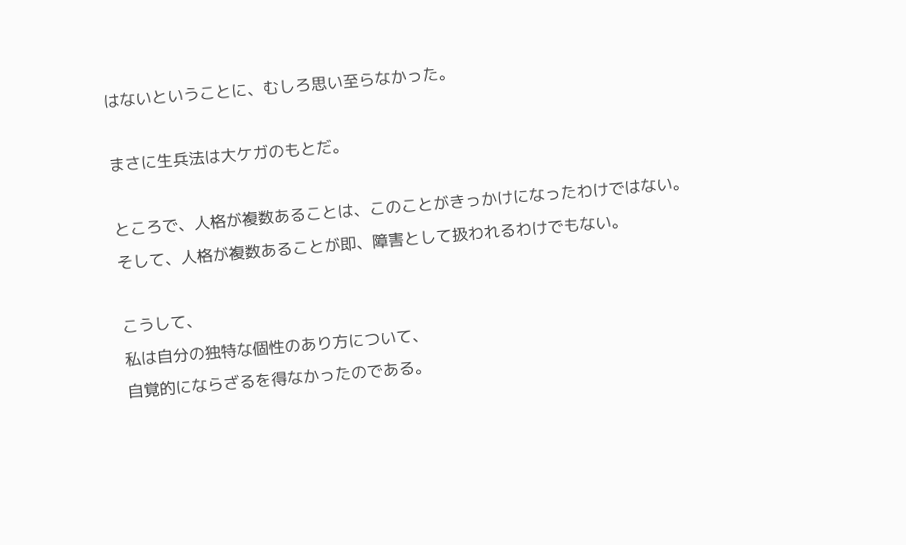はないということに、むしろ思い至らなかった。

まさに生兵法は大ケガのもとだ。

ところで、人格が複数あることは、このことがきっかけになったわけではない。
そして、人格が複数あることが即、障害として扱われるわけでもない。

こうして、
私は自分の独特な個性のあり方について、
自覚的にならざるを得なかったのである。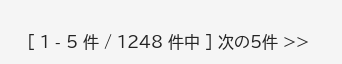[ 1 - 5 件 / 1248 件中 ] 次の5件 >>